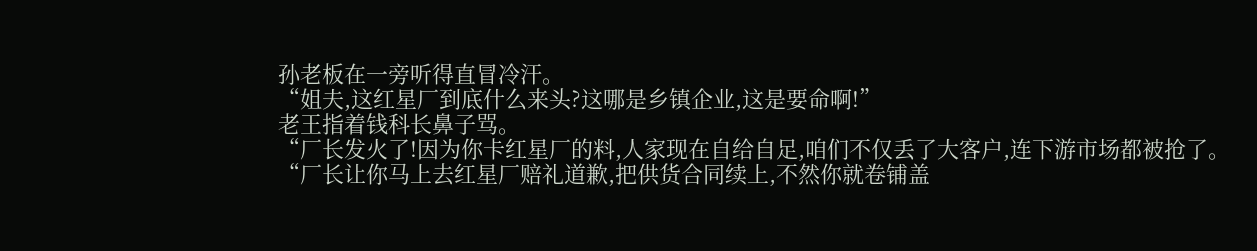孙老板在一旁听得直冒冷汗。
“姐夫,这红星厂到底什么来头?这哪是乡镇企业,这是要命啊!”
老王指着钱科长鼻子骂。
“厂长发火了!因为你卡红星厂的料,人家现在自给自足,咱们不仅丢了大客户,连下游市场都被抢了。
“厂长让你马上去红星厂赔礼道歉,把供货合同续上,不然你就卷铺盖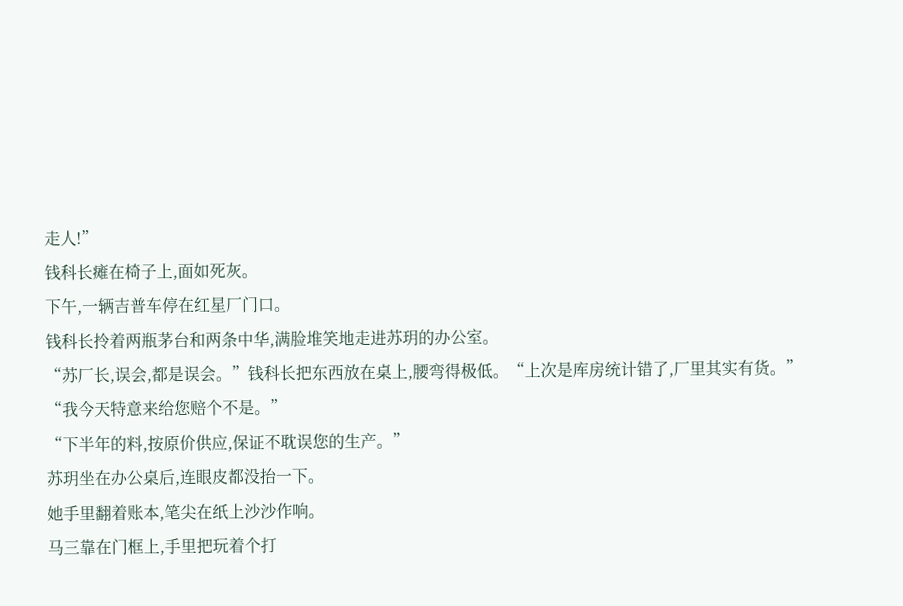走人!”
钱科长瘫在椅子上,面如死灰。
下午,一辆吉普车停在红星厂门口。
钱科长拎着两瓶茅台和两条中华,满脸堆笑地走进苏玥的办公室。
“苏厂长,误会,都是误会。”钱科长把东西放在桌上,腰弯得极低。“上次是库房统计错了,厂里其实有货。”
“我今天特意来给您赔个不是。”
“下半年的料,按原价供应,保证不耽误您的生产。”
苏玥坐在办公桌后,连眼皮都没抬一下。
她手里翻着账本,笔尖在纸上沙沙作响。
马三靠在门框上,手里把玩着个打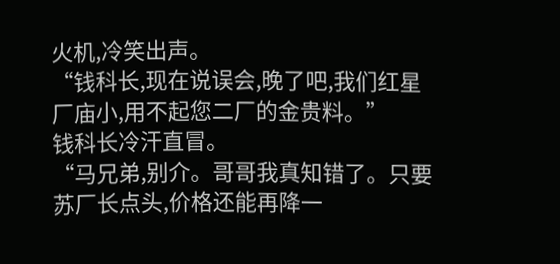火机,冷笑出声。
“钱科长,现在说误会,晚了吧,我们红星厂庙小,用不起您二厂的金贵料。”
钱科长冷汗直冒。
“马兄弟,别介。哥哥我真知错了。只要苏厂长点头,价格还能再降一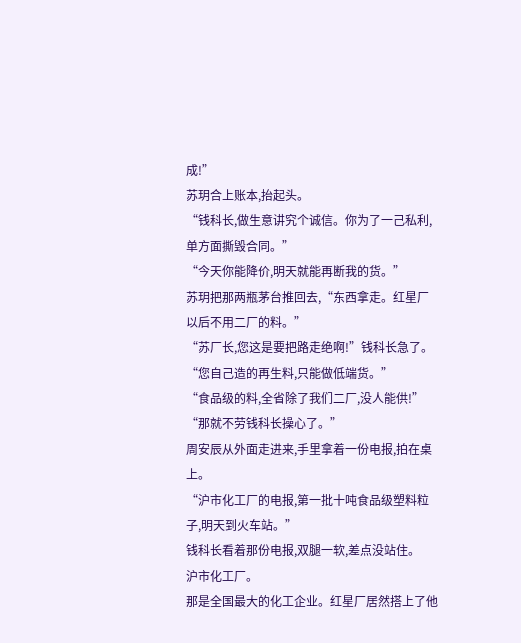成!”
苏玥合上账本,抬起头。
“钱科长,做生意讲究个诚信。你为了一己私利,单方面撕毁合同。”
“今天你能降价,明天就能再断我的货。”
苏玥把那两瓶茅台推回去,“东西拿走。红星厂以后不用二厂的料。”
“苏厂长,您这是要把路走绝啊!”钱科长急了。“您自己造的再生料,只能做低端货。”
“食品级的料,全省除了我们二厂,没人能供!”
“那就不劳钱科长操心了。”
周安辰从外面走进来,手里拿着一份电报,拍在桌上。
“沪市化工厂的电报,第一批十吨食品级塑料粒子,明天到火车站。”
钱科长看着那份电报,双腿一软,差点没站住。
沪市化工厂。
那是全国最大的化工企业。红星厂居然搭上了他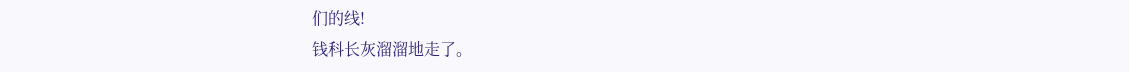们的线!
钱科长灰溜溜地走了。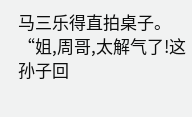马三乐得直拍桌子。
“姐,周哥,太解气了!这孙子回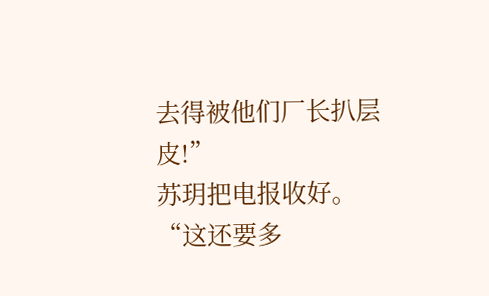去得被他们厂长扒层皮!”
苏玥把电报收好。
“这还要多